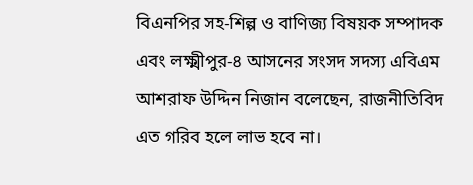বিএনপির সহ-শিল্প ও বাণিজ্য বিষয়ক সম্পাদক এবং লক্ষ্মীপুর-৪ আসনের সংসদ সদস্য এবিএম আশরাফ উদ্দিন নিজান বলেছেন, রাজনীতিবিদ এত গরিব হলে লাভ হবে না।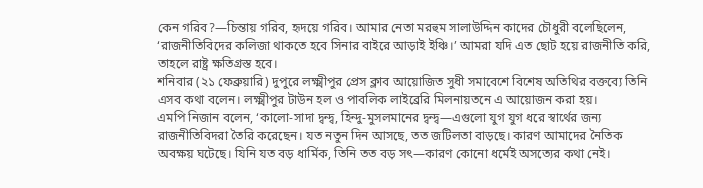কেন গরিব?—চিন্তায় গরিব, হৃদয়ে গরিব। আমার নেতা মরহুম সালাউদ্দিন কাদের চৌধুরী বলেছিলেন, ‘রাজনীতিবিদের কলিজা থাকতে হবে সিনার বাইরে আড়াই ইঞ্চি।’ আমরা যদি এত ছোট হয়ে রাজনীতি করি, তাহলে রাষ্ট্র ক্ষতিগ্রস্ত হবে।
শনিবার (২১ ফেব্রুয়ারি) দুপুরে লক্ষ্মীপুর প্রেস ক্লাব আয়োজিত সুধী সমাবেশে বিশেষ অতিথির বক্তব্যে তিনি এসব কথা বলেন। লক্ষ্মীপুর টাউন হল ও পাবলিক লাইব্রেরি মিলনায়তনে এ আয়োজন করা হয়।
এমপি নিজান বলেন, ‘কালো-সাদা দ্বন্দ্ব, হিন্দু-মুসলমানের দ্বন্দ্ব—এগুলো যুগ যুগ ধরে স্বার্থের জন্য রাজনীতিবিদরা তৈরি করেছেন। যত নতুন দিন আসছে, তত জটিলতা বাড়ছে। কারণ আমাদের নৈতিক অবক্ষয় ঘটেছে। যিনি যত বড় ধার্মিক, তিনি তত বড় সৎ—কারণ কোনো ধর্মেই অসত্যের কথা নেই।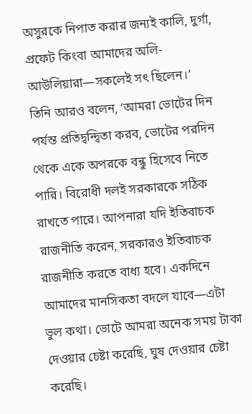অসুরকে নিপাত করার জন্যই কালি, দুর্গা, প্রফেট কিংবা আমাদের অলি-আউলিয়ারা—সকলেই সৎ ছিলেন।’
তিনি আরও বলেন, ‘আমরা ভোটের দিন পর্যন্ত প্রতিদ্বন্দ্বিতা করব, ভোটের পরদিন থেকে একে অপরকে বন্ধু হিসেবে নিতে পারি। বিরোধী দলই সরকারকে সঠিক রাখতে পারে। আপনারা যদি ইতিবাচক রাজনীতি করেন, সরকারও ইতিবাচক রাজনীতি করতে বাধ্য হবে। একদিনে আমাদের মানসিকতা বদলে যাবে—এটা ভুল কথা। ভোটে আমরা অনেক সময় টাকা দেওয়ার চেষ্টা করেছি, ঘুষ দেওয়ার চেষ্টা করেছি।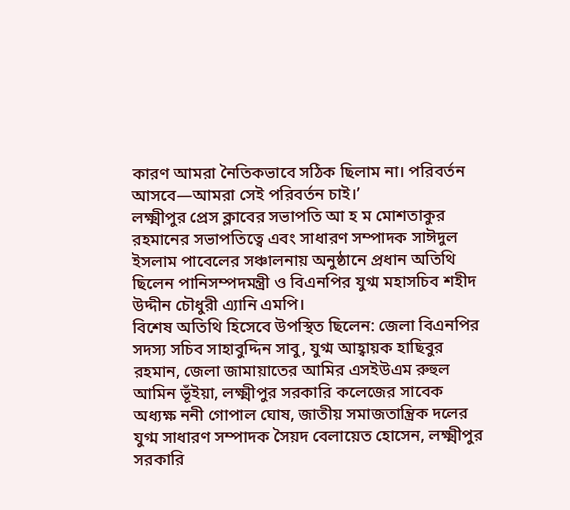কারণ আমরা নৈতিকভাবে সঠিক ছিলাম না। পরিবর্তন আসবে—আমরা সেই পরিবর্তন চাই।’
লক্ষ্মীপুর প্রেস ক্লাবের সভাপতি আ হ ম মোশতাকুর রহমানের সভাপতিত্বে এবং সাধারণ সম্পাদক সাঈদুল ইসলাম পাবেলের সঞ্চালনায় অনুষ্ঠানে প্রধান অতিথি ছিলেন পানিসম্পদমন্ত্রী ও বিএনপির যুগ্ম মহাসচিব শহীদ উদ্দীন চৌধুরী এ্যানি এমপি।
বিশেষ অতিথি হিসেবে উপস্থিত ছিলেন: জেলা বিএনপির সদস্য সচিব সাহাবুদ্দিন সাবু, যুগ্ম আহ্বায়ক হাছিবুর রহমান, জেলা জামায়াতের আমির এসইউএম রুহুল আমিন ভূঁইয়া, লক্ষ্মীপুর সরকারি কলেজের সাবেক অধ্যক্ষ ননী গোপাল ঘোষ, জাতীয় সমাজতান্ত্রিক দলের যুগ্ম সাধারণ সম্পাদক সৈয়দ বেলায়েত হোসেন, লক্ষ্মীপুর সরকারি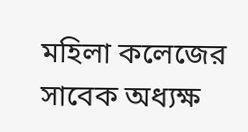মহিলা কলেজের সাবেক অধ্যক্ষ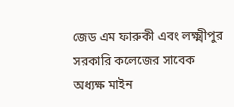জেড এম ফারুকী এবং লক্ষ্মীপুর সরকারি কলেজের সাবেক অধ্যক্ষ মাইন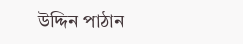উদ্দিন পাঠান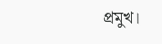প্রমুখ।